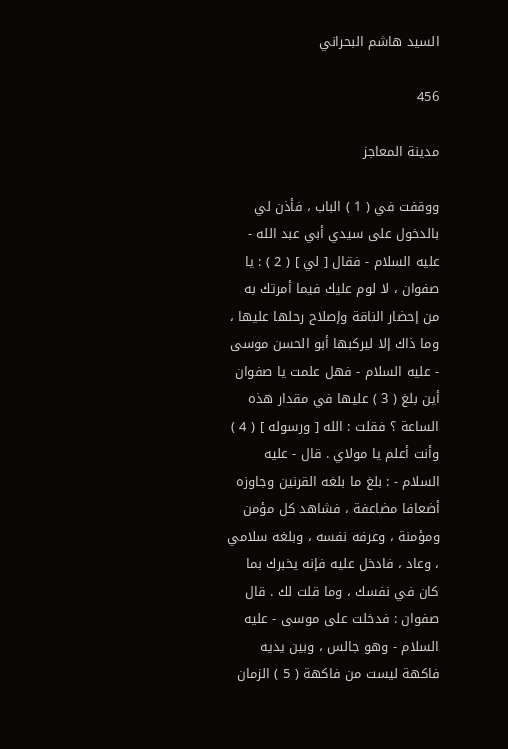السيد هاشم البحراني

456

مدينة المعاجز

ووقفت في ( 1 ) الباب ، فأذن لي بالدخول على سيدي أبي عبد الله - عليه السلام - فقال [ لي ] ( 2 ) : يا صفوان ، لا لوم عليك فيما أمرتك به من إحضار الناقة وإصلاح رحلها عليها ، وما ذاك إلا ليركبها أبو الحسن موسى - عليه السلام - فهل علمت يا صفوان أين بلغ ( 3 ) عليها في مقدار هذه الساعة ؟ فقلت : الله [ ورسوله ] ( 4 ) وأنت أعلم يا مولاي . قال - عليه السلام - : بلغ ما بلغه القرنين وجاوزه أضعافا مضاعفة ، فشاهد كل مؤمن ومؤمنة ، وعرفه نفسه ، وبلغه سلامي ، وعاد ، فادخل عليه فإنه يخبرك بما كان في نفسك ، وما قلت لك . قال صفوان : فدخلت على موسى - عليه السلام - وهو جالس ، وبين يديه فاكهة ليست من فاكهة ( 5 ) الزمان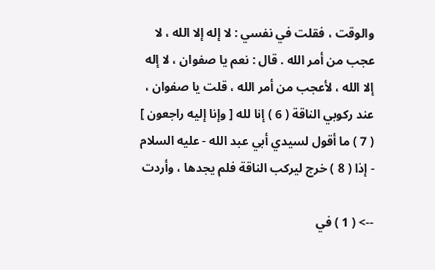والوقت ، فقلت في نفسي : لا إله إلا الله ، لا عجب من أمر الله . قال : نعم يا صفوان ، لا إله إلا الله ، لأعجب من أمر الله ، قلت يا صفوان ، عند ركوبي الناقة ( 6 ) إنا لله [ وإنا إليه راجعون ] ( 7 ) ما أقول لسيدي أبي عبد الله - عليه السلام - إذا ( 8 ) خرج ليركب الناقة فلم يجدها ، وأردت

--> ( 1 ) في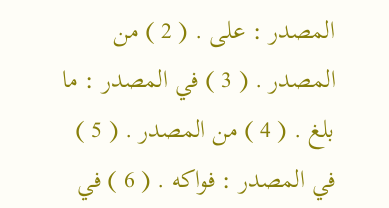المصدر : على . ( 2 ) من المصدر . ( 3 ) في المصدر : ما بلغ . ( 4 ) من المصدر . ( 5 ) في المصدر : فواكه . ( 6 ) في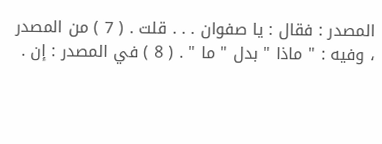المصدر : فقال : يا صفوان . . . قلت . ( 7 ) من المصدر ، وفيه : " ماذا " بدل " ما " . ( 8 ) في المصدر : إن .